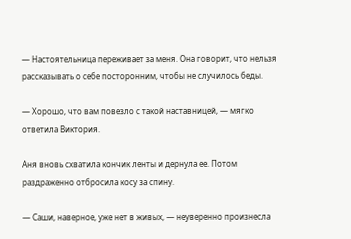— Настоятельница переживает за меня. Она говорит, что нельзя рассказывать о себе посторонним, чтобы не случилось беды.

— Хорошо, что вам повезло с такой наставницей, — мягко ответила Виктория.

Аня вновь схватила кончик ленты и дернула ее. Потом раздраженно отбросила косу за спину.

— Саши, наверное, уже нет в живых, — неуверенно произнесла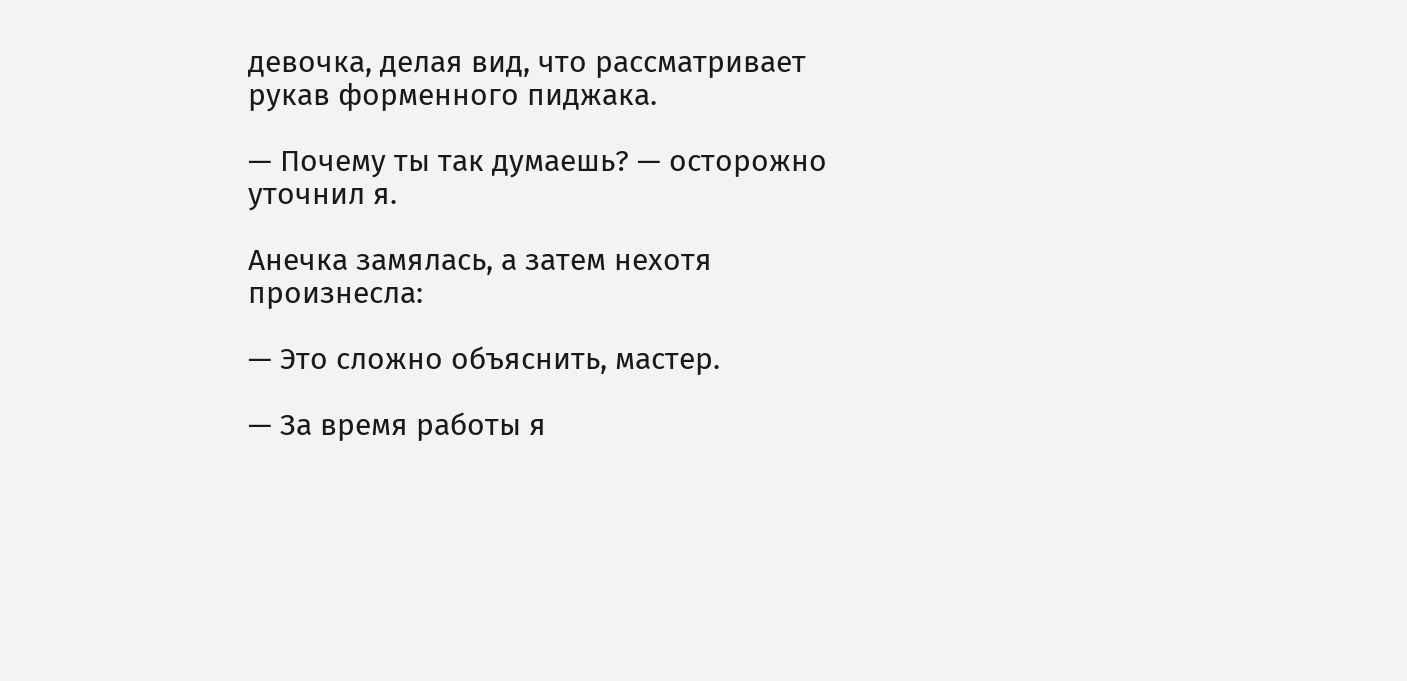девочка, делая вид, что рассматривает рукав форменного пиджака.

— Почему ты так думаешь? — осторожно уточнил я.

Анечка замялась, а затем нехотя произнесла:

— Это сложно объяснить, мастер.

— За время работы я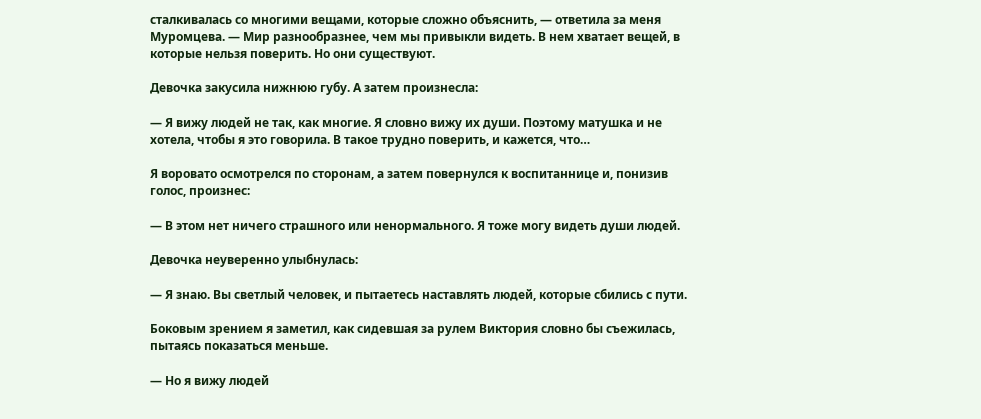сталкивалась со многими вещами, которые сложно объяснить, — ответила за меня Муромцева. — Мир разнообразнее, чем мы привыкли видеть. В нем хватает вещей, в которые нельзя поверить. Но они существуют.

Девочка закусила нижнюю губу. А затем произнесла:

— Я вижу людей не так, как многие. Я словно вижу их души. Поэтому матушка и не хотела, чтобы я это говорила. В такое трудно поверить, и кажется, что…

Я воровато осмотрелся по сторонам, а затем повернулся к воспитаннице и, понизив голос, произнес:

— В этом нет ничего страшного или ненормального. Я тоже могу видеть души людей.

Девочка неуверенно улыбнулась:

— Я знаю. Вы светлый человек, и пытаетесь наставлять людей, которые сбились с пути.

Боковым зрением я заметил, как сидевшая за рулем Виктория словно бы съежилась, пытаясь показаться меньше.

— Но я вижу людей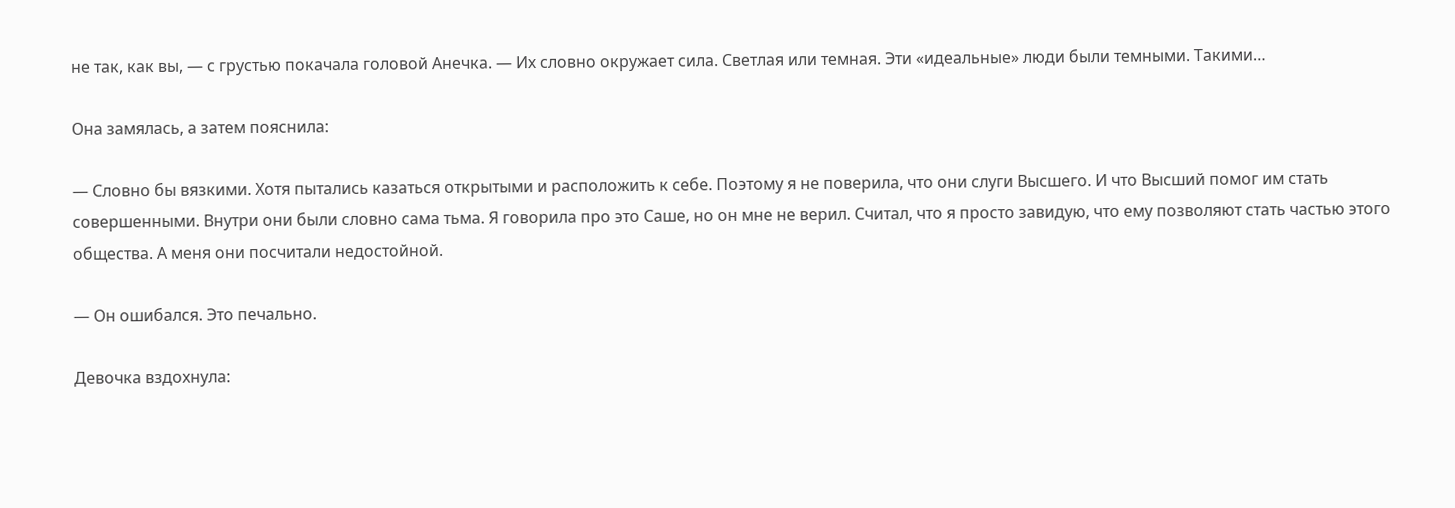не так, как вы, — с грустью покачала головой Анечка. — Их словно окружает сила. Светлая или темная. Эти «идеальные» люди были темными. Такими…

Она замялась, а затем пояснила:

— Словно бы вязкими. Хотя пытались казаться открытыми и расположить к себе. Поэтому я не поверила, что они слуги Высшего. И что Высший помог им стать совершенными. Внутри они были словно сама тьма. Я говорила про это Саше, но он мне не верил. Считал, что я просто завидую, что ему позволяют стать частью этого общества. А меня они посчитали недостойной.

— Он ошибался. Это печально.

Девочка вздохнула: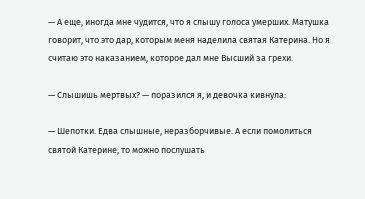— А еще, иногда мне чудится, что я слышу голоса умерших. Матушка говорит, что это дар, которым меня наделила святая Катерина. Но я считаю это наказанием, которое дал мне Высший за грехи.

— Слышишь мертвых? — поразился я, и девочка кивнула:

— Шепотки. Едва слышные, неразборчивые. А если помолиться святой Катерине, то можно послушать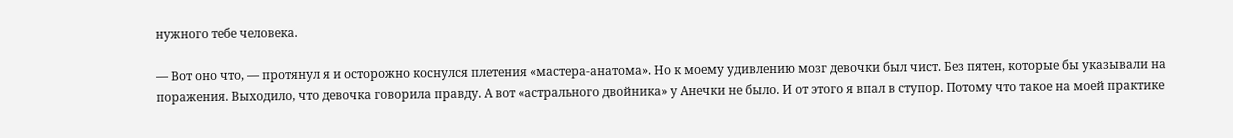нужного тебе человека.

— Вот оно что, — протянул я и осторожно коснулся плетения «мастера-анатома». Но к моему удивлению мозг девочки был чист. Без пятен, которые бы указывали на поражения. Выходило, что девочка говорила правду. А вот «астрального двойника» у Анечки не было. И от этого я впал в ступор. Потому что такое на моей практике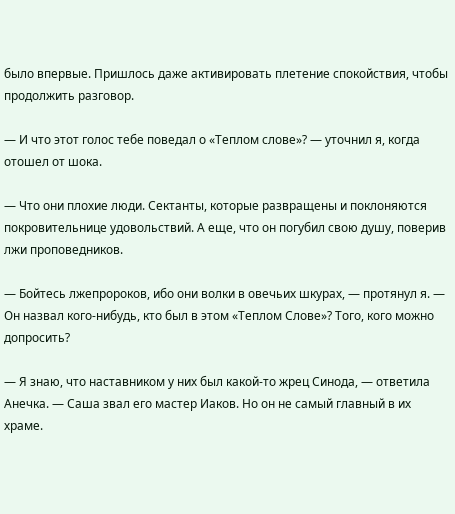было впервые. Пришлось даже активировать плетение спокойствия, чтобы продолжить разговор.

— И что этот голос тебе поведал о «Теплом слове»? — уточнил я, когда отошел от шока.

— Что они плохие люди. Сектанты, которые развращены и поклоняются покровительнице удовольствий. А еще, что он погубил свою душу, поверив лжи проповедников.

— Бойтесь лжепророков, ибо они волки в овечьих шкурах, — протянул я. — Он назвал кого-нибудь, кто был в этом «Теплом Слове»? Того, кого можно допросить?

— Я знаю, что наставником у них был какой-то жрец Синода, — ответила Анечка. — Саша звал его мастер Иаков. Но он не самый главный в их храме.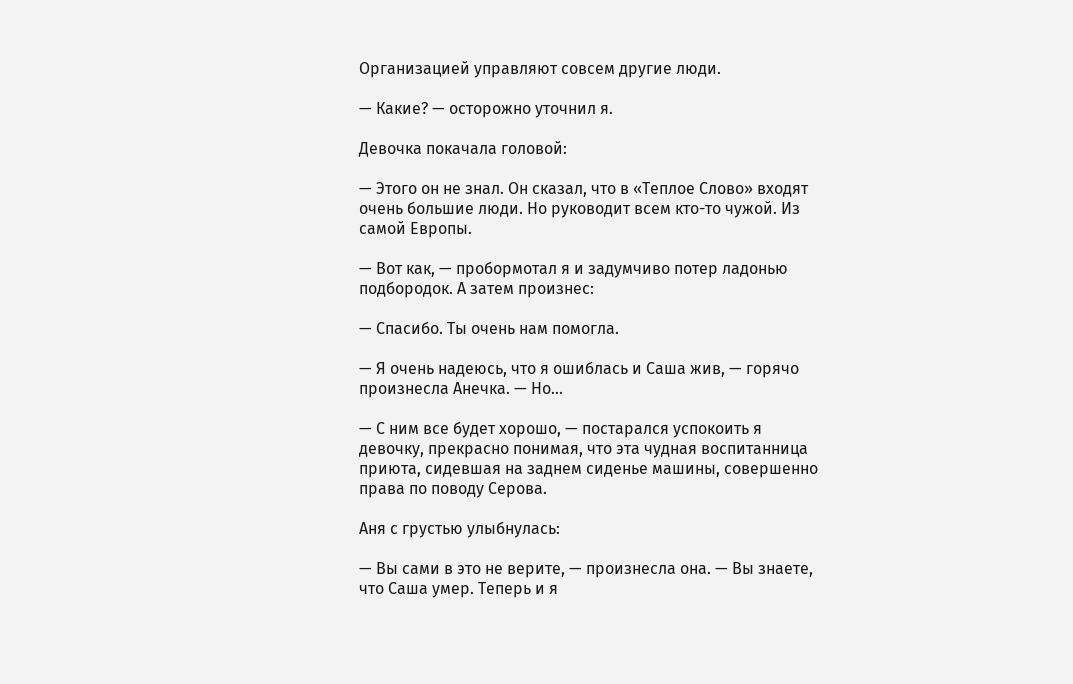Организацией управляют совсем другие люди.

— Какие? — осторожно уточнил я.

Девочка покачала головой:

— Этого он не знал. Он сказал, что в «Теплое Слово» входят очень большие люди. Но руководит всем кто-то чужой. Из самой Европы.

— Вот как, — пробормотал я и задумчиво потер ладонью подбородок. А затем произнес:

— Спасибо. Ты очень нам помогла.

— Я очень надеюсь, что я ошиблась и Саша жив, — горячо произнесла Анечка. — Но…

— С ним все будет хорошо, — постарался успокоить я девочку, прекрасно понимая, что эта чудная воспитанница приюта, сидевшая на заднем сиденье машины, совершенно права по поводу Серова.

Аня с грустью улыбнулась:

— Вы сами в это не верите, — произнесла она. — Вы знаете, что Саша умер. Теперь и я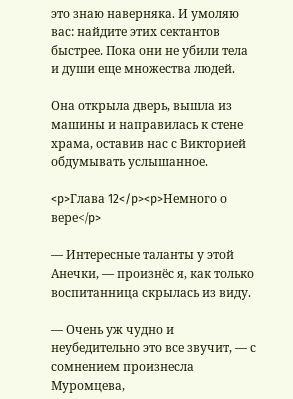это знаю наверняка. И умоляю вас: найдите этих сектантов быстрее. Пока они не убили тела и души еще множества людей.

Она открыла дверь, вышла из машины и направилась к стене храма, оставив нас с Викторией обдумывать услышанное.

<p>Глава 12</p><p>Немного о вере</p>

— Интересные таланты у этой Анечки, — произнёс я, как только воспитанница скрылась из виду.

— Очень уж чудно и неубедительно это все звучит, — с сомнением произнесла Муромцева,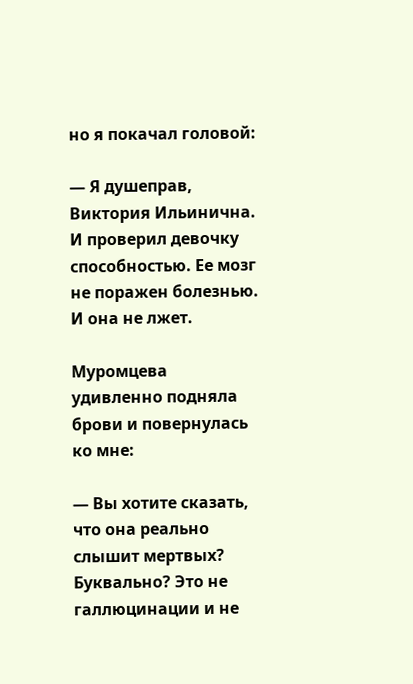но я покачал головой:

— Я душеправ, Виктория Ильинична. И проверил девочку способностью. Ее мозг не поражен болезнью. И она не лжет.

Муромцева удивленно подняла брови и повернулась ко мне:

— Вы хотите сказать, что она реально слышит мертвых? Буквально? Это не галлюцинации и не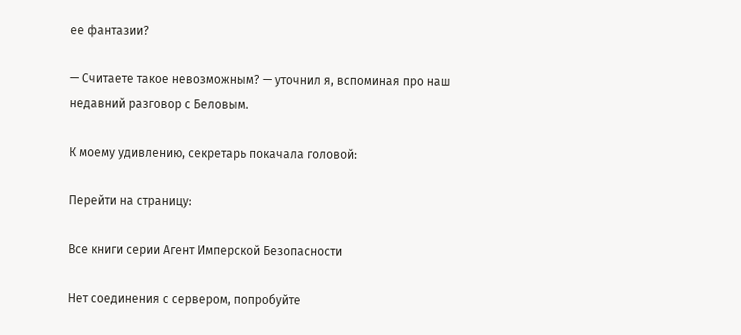ее фантазии?

— Считаете такое невозможным? — уточнил я, вспоминая про наш недавний разговор с Беловым.

К моему удивлению, секретарь покачала головой:

Перейти на страницу:

Все книги серии Агент Имперской Безопасности

Нет соединения с сервером, попробуйте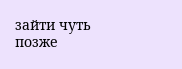зайти чуть позже